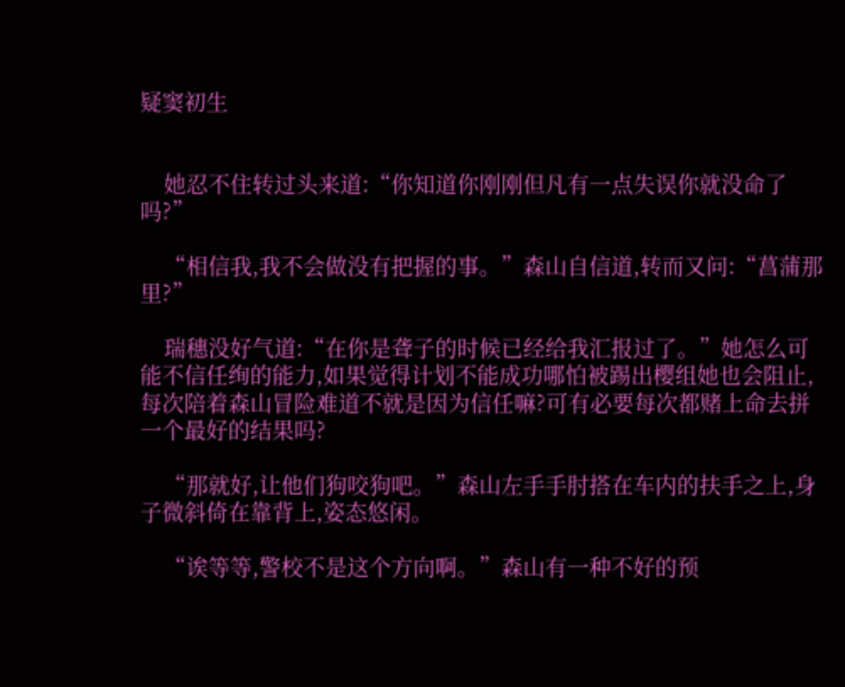疑窦初生


    她忍不住转过头来道:“你知道你刚刚但凡有一点失误你就没命了吗?”

    “相信我,我不会做没有把握的事。”森山自信道,转而又问:“菖蒲那里?”

    瑞穗没好气道:“在你是聋子的时候已经给我汇报过了。”她怎么可能不信任绚的能力,如果觉得计划不能成功哪怕被踢出樱组她也会阻止,每次陪着森山冒险难道不就是因为信任嘛?可有必要每次都赌上命去拼一个最好的结果吗?

    “那就好,让他们狗咬狗吧。”森山左手手肘搭在车内的扶手之上,身子微斜倚在靠背上,姿态悠闲。

    “诶等等,警校不是这个方向啊。”森山有一种不好的预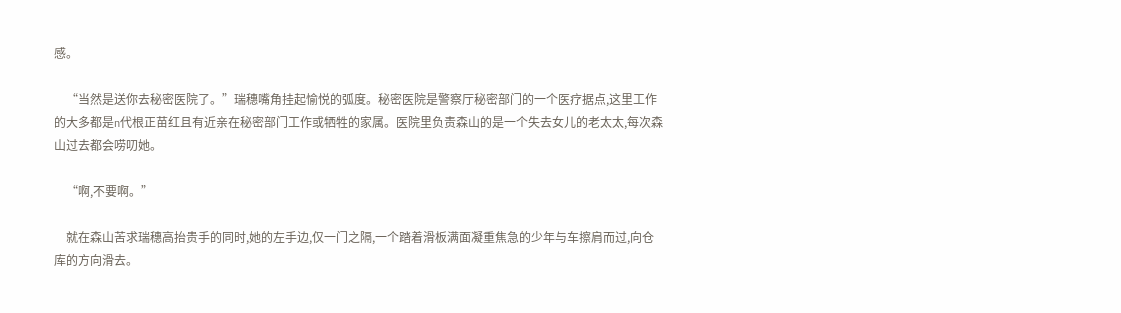感。

    “当然是送你去秘密医院了。”瑞穗嘴角挂起愉悦的弧度。秘密医院是警察厅秘密部门的一个医疗据点,这里工作的大多都是n代根正苗红且有近亲在秘密部门工作或牺牲的家属。医院里负责森山的是一个失去女儿的老太太,每次森山过去都会唠叨她。

    “啊,不要啊。”

    就在森山苦求瑞穗高抬贵手的同时,她的左手边,仅一门之隔,一个踏着滑板满面凝重焦急的少年与车擦肩而过,向仓库的方向滑去。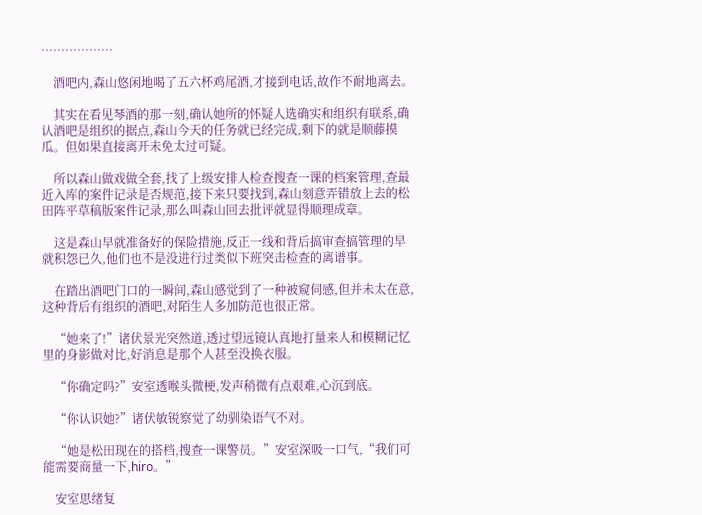………………

    酒吧内,森山悠闲地喝了五六杯鸡尾酒,才接到电话,故作不耐地离去。

    其实在看见琴酒的那一刻,确认她所的怀疑人选确实和组织有联系,确认酒吧是组织的据点,森山今天的任务就已经完成,剩下的就是顺藤摸瓜。但如果直接离开未免太过可疑。

    所以森山做戏做全套,找了上级安排人检查搜查一课的档案管理,查最近入库的案件记录是否规范,接下来只要找到,森山刻意弄错放上去的松田阵平草稿版案件记录,那么叫森山回去批评就显得顺理成章。

    这是森山早就准备好的保险措施,反正一线和背后搞审查搞管理的早就积怨已久,他们也不是没进行过类似下班突击检查的离谱事。

    在踏出酒吧门口的一瞬间,森山感觉到了一种被窥伺感,但并未太在意,这种背后有组织的酒吧,对陌生人多加防范也很正常。

    “她来了!”诸伏景光突然道,透过望远镜认真地打量来人和模糊记忆里的身影做对比,好消息是那个人甚至没换衣服。

    “你确定吗?”安室透喉头微梗,发声稍微有点艰难,心沉到底。

    “你认识她?”诸伏敏锐察觉了幼驯染语气不对。

    “她是松田现在的搭档,搜查一课警员。”安室深吸一口气,“我们可能需要商量一下,hiro。”

    安室思绪复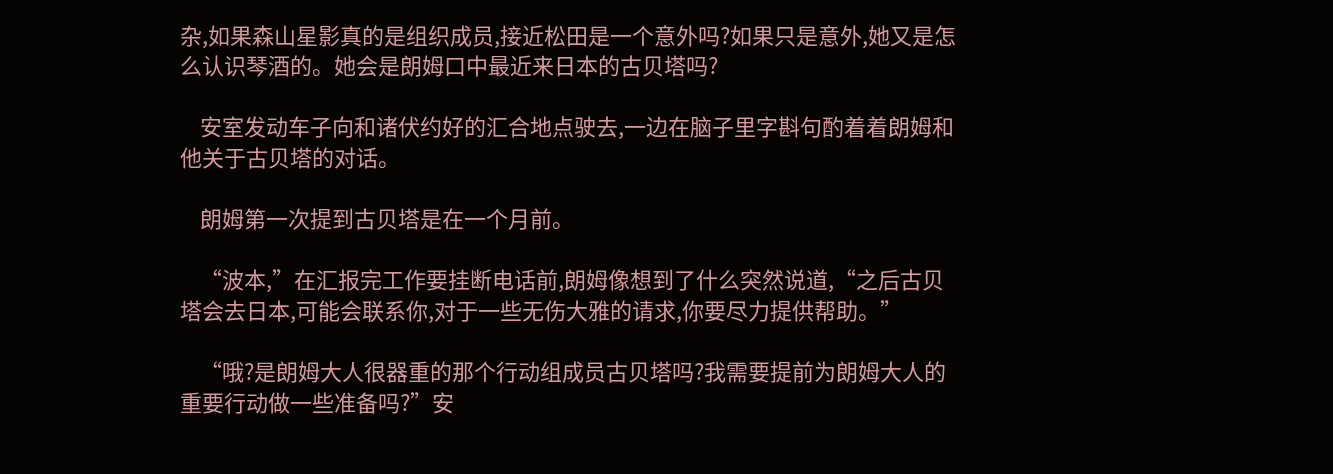杂,如果森山星影真的是组织成员,接近松田是一个意外吗?如果只是意外,她又是怎么认识琴酒的。她会是朗姆口中最近来日本的古贝塔吗?

    安室发动车子向和诸伏约好的汇合地点驶去,一边在脑子里字斟句酌着着朗姆和他关于古贝塔的对话。

    朗姆第一次提到古贝塔是在一个月前。

    “波本,”在汇报完工作要挂断电话前,朗姆像想到了什么突然说道,“之后古贝塔会去日本,可能会联系你,对于一些无伤大雅的请求,你要尽力提供帮助。”

    “哦?是朗姆大人很器重的那个行动组成员古贝塔吗?我需要提前为朗姆大人的重要行动做一些准备吗?”安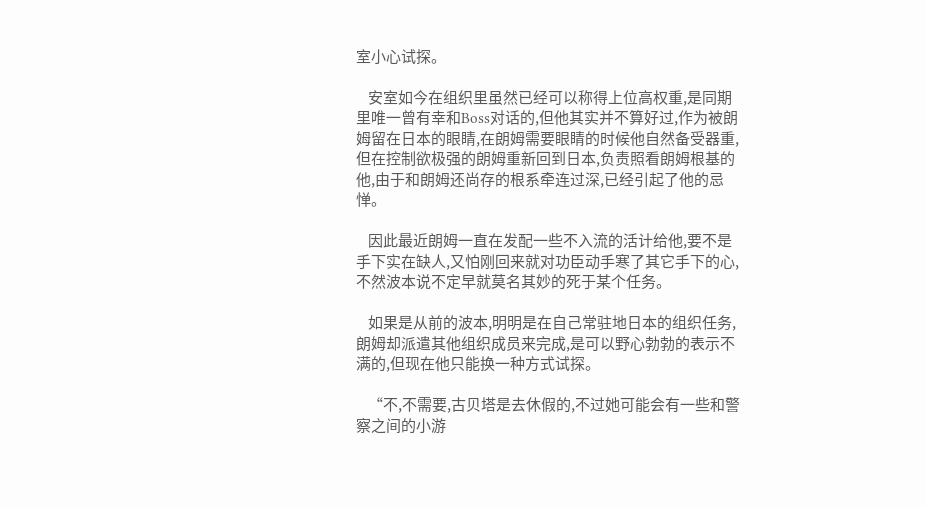室小心试探。

    安室如今在组织里虽然已经可以称得上位高权重,是同期里唯一曾有幸和Boss对话的,但他其实并不算好过,作为被朗姆留在日本的眼睛,在朗姆需要眼睛的时候他自然备受器重,但在控制欲极强的朗姆重新回到日本,负责照看朗姆根基的他,由于和朗姆还尚存的根系牵连过深,已经引起了他的忌惮。

    因此最近朗姆一直在发配一些不入流的活计给他,要不是手下实在缺人,又怕刚回来就对功臣动手寒了其它手下的心,不然波本说不定早就莫名其妙的死于某个任务。

    如果是从前的波本,明明是在自己常驻地日本的组织任务,朗姆却派遣其他组织成员来完成,是可以野心勃勃的表示不满的,但现在他只能换一种方式试探。

    “不,不需要,古贝塔是去休假的,不过她可能会有一些和警察之间的小游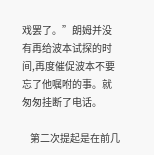戏罢了。”朗姆并没有再给波本试探的时间,再度催促波本不要忘了他嘱咐的事。就匆匆挂断了电话。

    第二次提起是在前几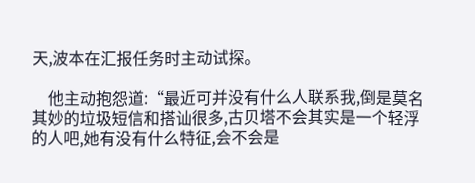天,波本在汇报任务时主动试探。

    他主动抱怨道:“最近可并没有什么人联系我,倒是莫名其妙的垃圾短信和搭讪很多,古贝塔不会其实是一个轻浮的人吧,她有没有什么特征,会不会是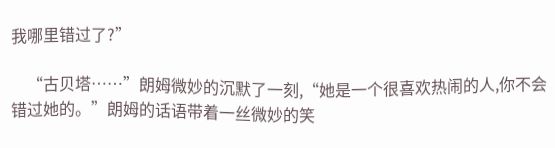我哪里错过了?”

    “古贝塔……”朗姆微妙的沉默了一刻,“她是一个很喜欢热闹的人,你不会错过她的。”朗姆的话语带着一丝微妙的笑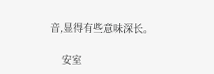音,显得有些意味深长。

    安室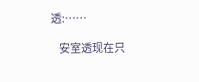透:……

    安室透现在只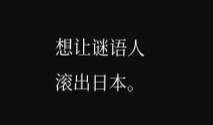想让谜语人滚出日本。